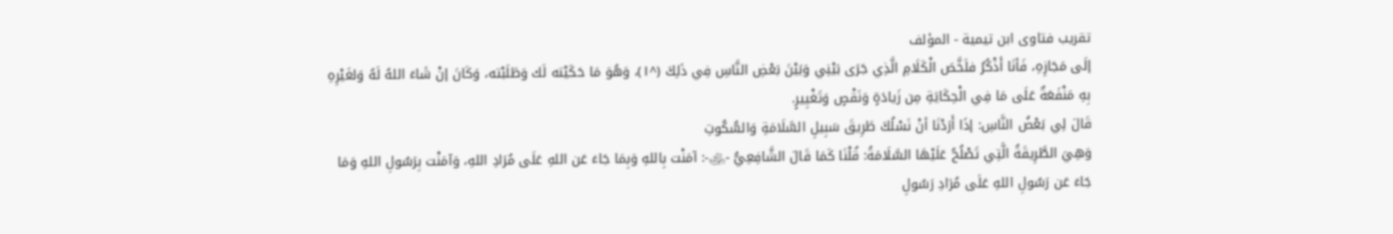تقريب فتاوى ابن تيمية - المؤلف
إلَى مَجَازِهِ، فَأنَا أَذْكُرُ فلَخَّصَ الْكَلَامِ الَّذِي جَرَى بَيْنِي وَبَيْنَ بَعْضِ النَّاسِ فِي ذَلِكَ (^١)، وَهُوَ مَا حَكَيْته لَك وَطَلَبْته، وَكَانَ إنْ شَاءَ اللهُ لَهُ وَلغَيْرِهِ بِهِ مَنْفَعَةٌ عَلَى مَا فِي الْحِكَايَةِ مِن زَيادَةٍ وَنَقْصٍ وَتَغْيِيرٍ.
قَالَ لِي بَعْضُ النَّاسِ: إذَا أَرَدْنَا أنْ نَسْلُكَ طَرِيقَ سَبِيلِ السَّلَامَةِ وَالسُّكُوتِ
وَهِيَ الطَّرِيقَةُ الَّتِي تَصْلُحُ عَلَيْهَا السَّلَامَةُ: قُلْنَا كَمَا قَالَ الشَّافِعِيُّ -﵁-: آمَنْت بِاللهِ وَبِمَا جَاءَ عَن اللهِ عَلَى مُرَادِ اللهِ، وَآمَنْت بِرَسُولِ اللهِ وَمَا جَاءَ عَن رَسُولِ اللهِ عَلَى مُرَادِ رَسُولِ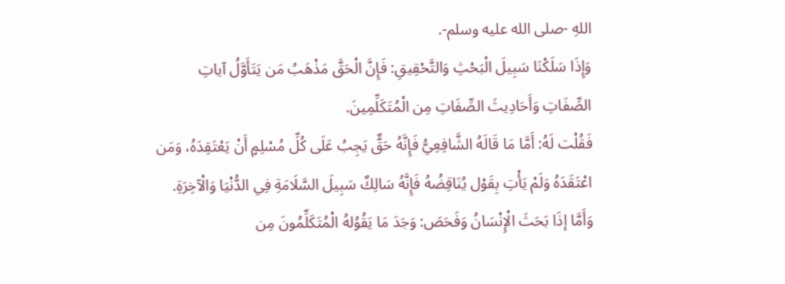اللهِ -صلى الله عليه وسلم-.
وَإِذَا سَلَكْنَا سَبِيلَ الْبَحْثِ وَالتَّحْقِيقِ: فَإِنَّ الْحَقَّ مَذْهَبُ مَن يَتَأَوَّلُ آياتِ الصِّفَاتِ وَأَحَادِيثَ الصِّفَاتِ مِن الْمُتَكَلِّمِينَ.
فَقُلْت لَهُ: أَمَّا مَا قَالَهُ الشَّافِعِيُّ فَإِنَّهُ حَقٌّ يَجِبُ عَلَى كُلِّ مُسْلِمٍ أَنْ يَعْتَقِدَهُ، وَمَن اعْتَقَدَهُ وَلَمْ يَأْتِ بِقَوْل يُنَاقِضُهُ فَإِنَّهُ سَالِكٌ سَبِيلَ السَّلَامَةِ فِي الدُّنْيَا وَالْآخِرَةِ.
وَأَمَّا إذَا بَحَثَ الْإِنْسَانُ وَفَحَصَ: وَجَدَ مَا يَقُوُلهُ الْمُتَكَلِّمُونَ مِن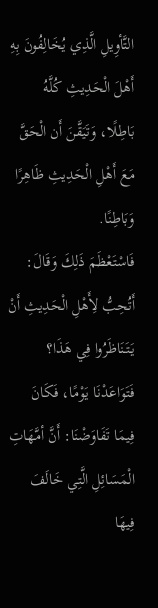التَّأوِيلِ الَّذِي يُخَالِفُونَ بِهِ أَهْلَ الْحَدِيثِ كُلَّهُ بَاطِلًا، وَتَيَقَّنَ أَن الْحَقَّ مَعَ أَهْلِ الْحَدِيثِ ظَاهِرًا وَبَاطِنًا.
فَاسْتَعْظَمَ ذَلِكَ وَقَالَ: أَتُحِبُّ لِأَهْلِ الْحَدِيثِ أَنْ يَتَنَاظَرُوا فِي هَذَا؟
فَتَوَاعَدْنَا يَوْمًا، فَكَانَ فِيمَا تَفَاوَضْنَا: أَنَّ أمَّهَاتِ الْمَسَائِلِ الَّتِي خَالَفَ فِيهَا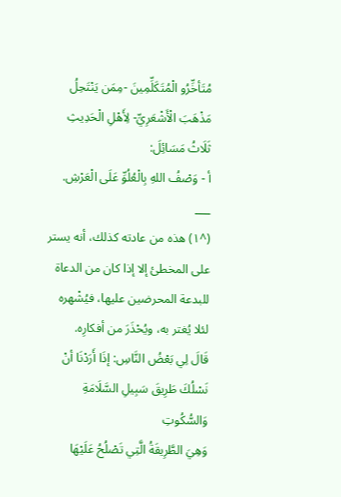مُتَأخِّرُو الْمُتَكَلِّمِينَ -مِمَن يَنْتَحِلُ مَذْهَبَ الْأَشْعَرِيِّ- لِأَهْلِ الْحَدِيثِ ثَلَاثُ مَسَائِلَ:
أ - وَصْفُ اللهِ بِالْعُلُوِّ عَلَى الْعَرْشِ.
___
(^١) هذه من عادته كذلك، أنه يستر على المخطئ إلا إذا كان من الدعاة للبدعة المحرضين عليها، فيُشْهره لئلا يُغتر به، ويُحْذَرَ من أفكارِه.
قَالَ لِي بَعْضُ النَّاسِ: إذَا أَرَدْنَا أنْ نَسْلُكَ طَرِيقَ سَبِيلِ السَّلَامَةِ وَالسُّكُوتِ
وَهِيَ الطَّرِيقَةُ الَّتِي تَصْلُحُ عَلَيْهَا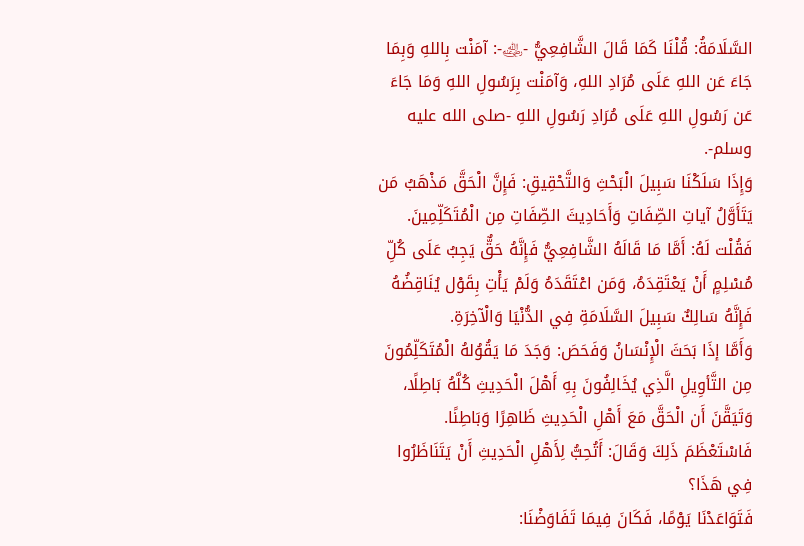السَّلَامَةُ: قُلْنَا كَمَا قَالَ الشَّافِعِيُّ -﵁-: آمَنْت بِاللهِ وَبِمَا جَاءَ عَن اللهِ عَلَى مُرَادِ اللهِ، وَآمَنْت بِرَسُولِ اللهِ وَمَا جَاءَ عَن رَسُولِ اللهِ عَلَى مُرَادِ رَسُولِ اللهِ -صلى الله عليه وسلم-.
وَإِذَا سَلَكْنَا سَبِيلَ الْبَحْثِ وَالتَّحْقِيقِ: فَإِنَّ الْحَقَّ مَذْهَبُ مَن يَتَأَوَّلُ آياتِ الصِّفَاتِ وَأَحَادِيثَ الصِّفَاتِ مِن الْمُتَكَلِّمِينَ.
فَقُلْت لَهُ: أَمَّا مَا قَالَهُ الشَّافِعِيُّ فَإِنَّهُ حَقٌّ يَجِبُ عَلَى كُلِّ مُسْلِمٍ أَنْ يَعْتَقِدَهُ، وَمَن اعْتَقَدَهُ وَلَمْ يَأْتِ بِقَوْل يُنَاقِضُهُ فَإِنَّهُ سَالِكٌ سَبِيلَ السَّلَامَةِ فِي الدُّنْيَا وَالْآخِرَةِ.
وَأَمَّا إذَا بَحَثَ الْإِنْسَانُ وَفَحَصَ: وَجَدَ مَا يَقُوُلهُ الْمُتَكَلِّمُونَ مِن التَّأوِيلِ الَّذِي يُخَالِفُونَ بِهِ أَهْلَ الْحَدِيثِ كُلَّهُ بَاطِلًا، وَتَيَقَّنَ أَن الْحَقَّ مَعَ أَهْلِ الْحَدِيثِ ظَاهِرًا وَبَاطِنًا.
فَاسْتَعْظَمَ ذَلِكَ وَقَالَ: أَتُحِبُّ لِأَهْلِ الْحَدِيثِ أَنْ يَتَنَاظَرُوا فِي هَذَا؟
فَتَوَاعَدْنَا يَوْمًا، فَكَانَ فِيمَا تَفَاوَضْنَا: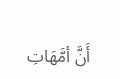أَنَّ أمَّهَاتِ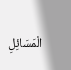الْمَسَائِلِ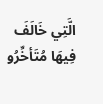الَّتِي خَالَفَ فِيهَا مُتَأخِّرُو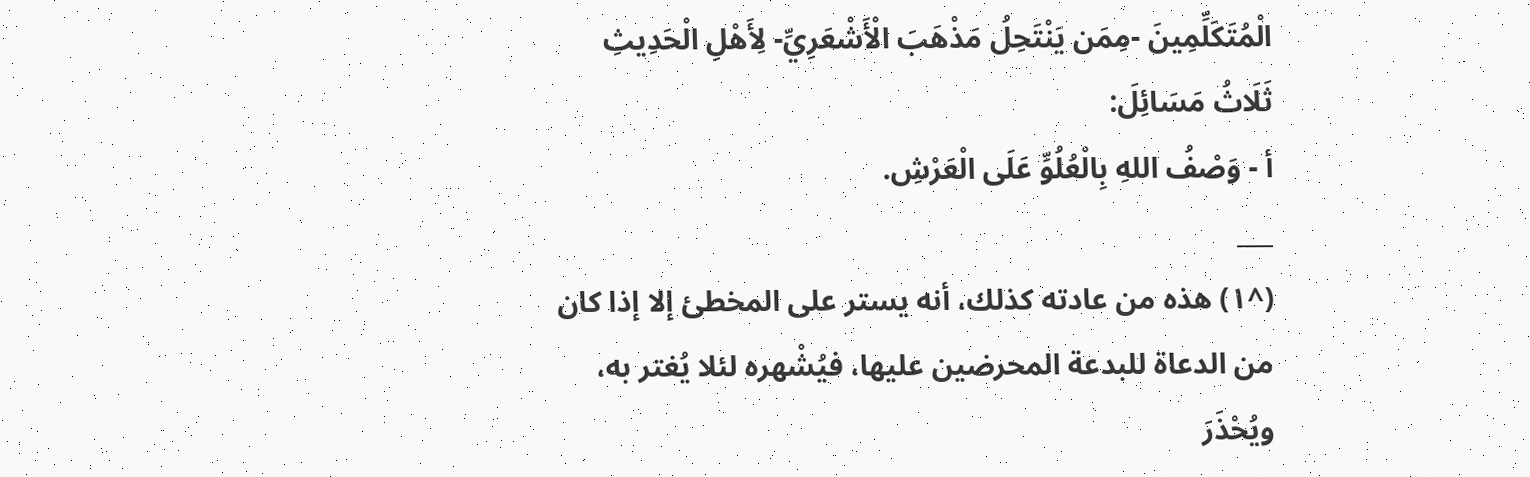الْمُتَكَلِّمِينَ -مِمَن يَنْتَحِلُ مَذْهَبَ الْأَشْعَرِيِّ- لِأَهْلِ الْحَدِيثِ ثَلَاثُ مَسَائِلَ:
أ - وَصْفُ اللهِ بِالْعُلُوِّ عَلَى الْعَرْشِ.
___
(^١) هذه من عادته كذلك، أنه يستر على المخطئ إلا إذا كان من الدعاة للبدعة المحرضين عليها، فيُشْهره لئلا يُغتر به، ويُحْذَرَ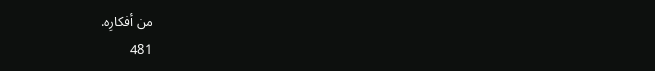من أفكارِه.
481